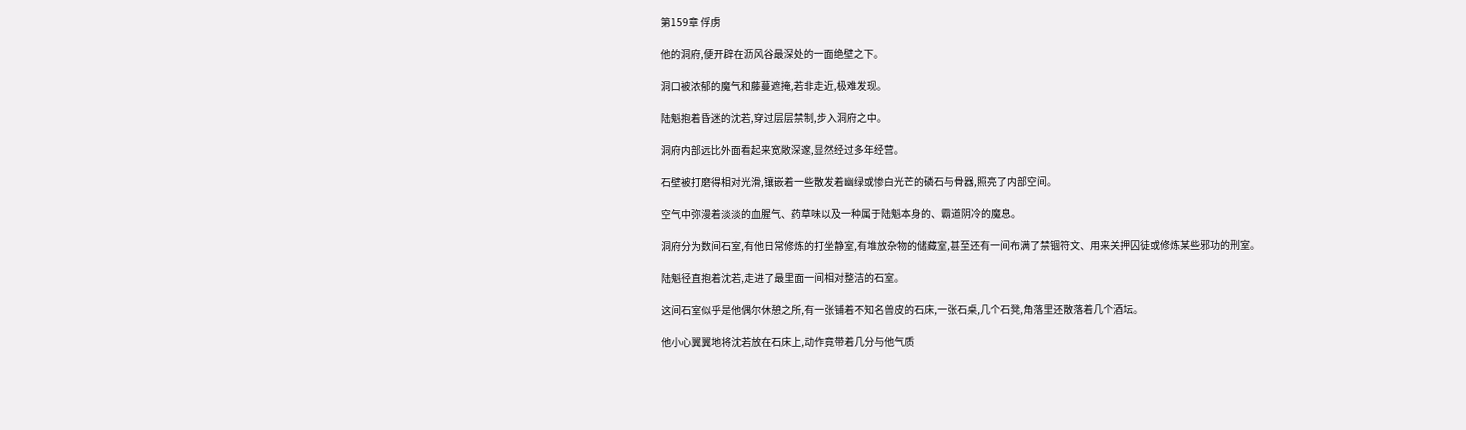第159章 俘虏

他的洞府,便开辟在沥风谷最深处的一面绝壁之下。

洞口被浓郁的魔气和藤蔓遮掩,若非走近,极难发现。

陆魁抱着昏迷的沈若,穿过层层禁制,步入洞府之中。

洞府内部远比外面看起来宽敞深邃,显然经过多年经营。

石壁被打磨得相对光滑,镶嵌着一些散发着幽绿或惨白光芒的磷石与骨器,照亮了内部空间。

空气中弥漫着淡淡的血腥气、药草味以及一种属于陆魁本身的、霸道阴冷的魔息。

洞府分为数间石室,有他日常修炼的打坐静室,有堆放杂物的储藏室,甚至还有一间布满了禁锢符文、用来关押囚徒或修炼某些邪功的刑室。

陆魁径直抱着沈若,走进了最里面一间相对整洁的石室。

这间石室似乎是他偶尔休憩之所,有一张铺着不知名兽皮的石床,一张石桌,几个石凳,角落里还散落着几个酒坛。

他小心翼翼地将沈若放在石床上,动作竟带着几分与他气质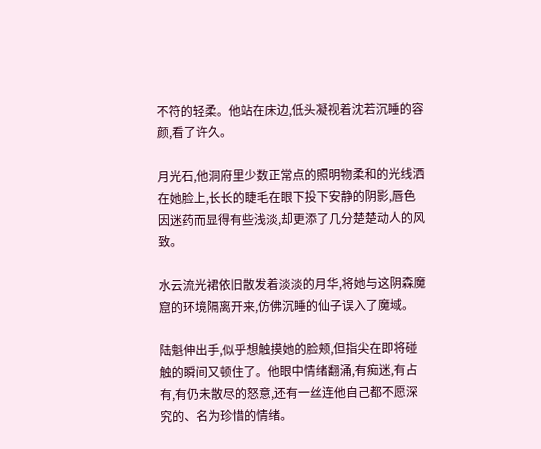不符的轻柔。他站在床边,低头凝视着沈若沉睡的容颜,看了许久。

月光石,他洞府里少数正常点的照明物柔和的光线洒在她脸上,长长的睫毛在眼下投下安静的阴影,唇色因迷药而显得有些浅淡,却更添了几分楚楚动人的风致。

水云流光裙依旧散发着淡淡的月华,将她与这阴森魔窟的环境隔离开来,仿佛沉睡的仙子误入了魔域。

陆魁伸出手,似乎想触摸她的脸颊,但指尖在即将碰触的瞬间又顿住了。他眼中情绪翻涌,有痴迷,有占有,有仍未散尽的怒意,还有一丝连他自己都不愿深究的、名为珍惜的情绪。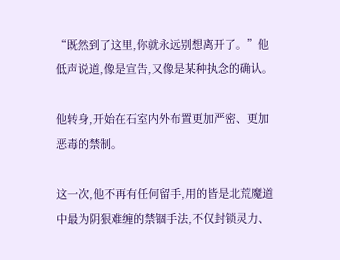“既然到了这里,你就永远别想离开了。”他低声说道,像是宣告,又像是某种执念的确认。

他转身,开始在石室内外布置更加严密、更加恶毒的禁制。

这一次,他不再有任何留手,用的皆是北荒魔道中最为阴狠难缠的禁锢手法,不仅封锁灵力、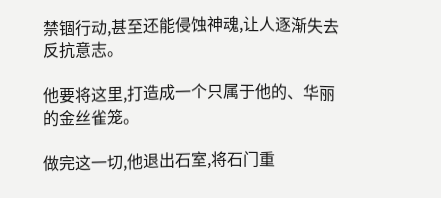禁锢行动,甚至还能侵蚀神魂,让人逐渐失去反抗意志。

他要将这里,打造成一个只属于他的、华丽的金丝雀笼。

做完这一切,他退出石室,将石门重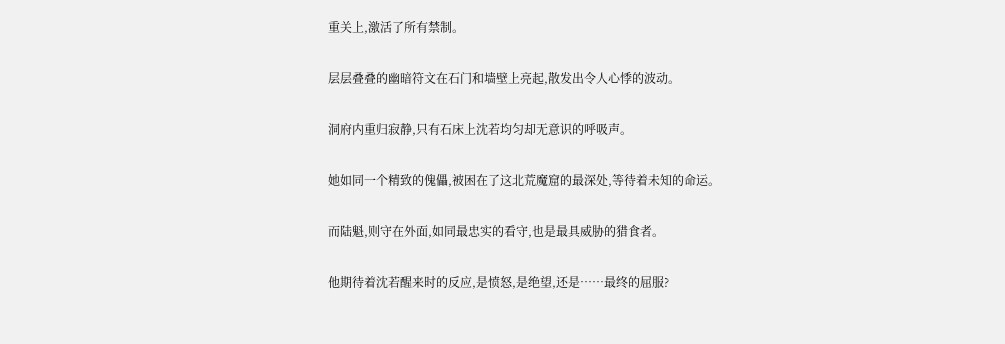重关上,激活了所有禁制。

层层叠叠的幽暗符文在石门和墙壁上亮起,散发出令人心悸的波动。

洞府内重归寂静,只有石床上沈若均匀却无意识的呼吸声。

她如同一个精致的傀儡,被困在了这北荒魔窟的最深处,等待着未知的命运。

而陆魁,则守在外面,如同最忠实的看守,也是最具威胁的猎食者。

他期待着沈若醒来时的反应,是愤怒,是绝望,还是……最终的屈服?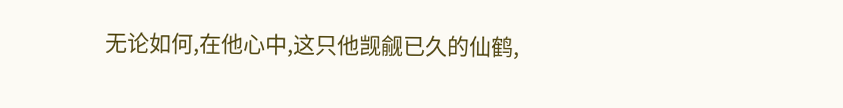无论如何,在他心中,这只他觊觎已久的仙鹤,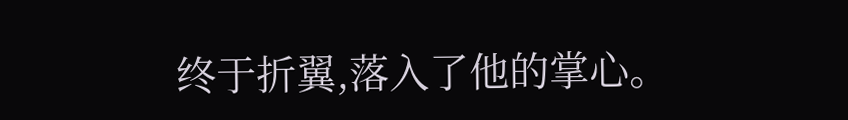终于折翼,落入了他的掌心。